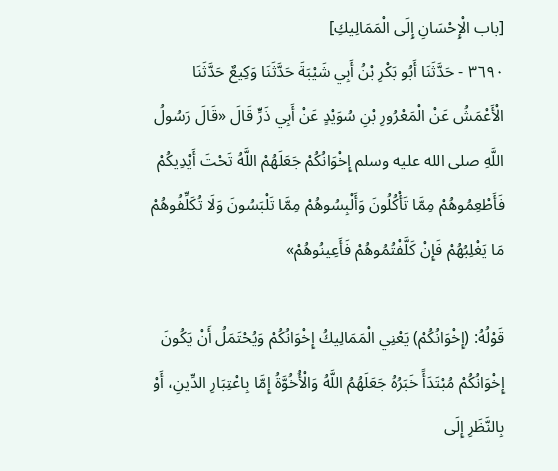[باب الْإِحْسَانِ إِلَى الْمَمَالِيكِ]
٣٦٩٠ - حَدَّثَنَا أَبُو بَكْرِ بْنُ أَبِي شَيْبَةَ حَدَّثَنَا وَكِيعٌ حَدَّثَنَا الْأَعْمَشُ عَنْ الْمَعْرُورِ بْنِ سُوَيْدٍ عَنْ أَبِي ذَرٍّ قَالَ «قَالَ رَسُولُ اللَّهِ صلى الله عليه وسلم إِخْوَانُكُمْ جَعَلَهُمْ اللَّهُ تَحْتَ أَيْدِيكُمْ فَأَطْعِمُوهُمْ مِمَّا تَأْكُلُونَ وَأَلْبِسُوهُمْ مِمَّا تَلْبَسُونَ وَلَا تُكَلِّفُوهُمْ مَا يَغْلِبُهُمْ فَإِنْ كَلَّفْتُمُوهُمْ فَأَعِينُوهُمْ»

قَوْلُهُ: (إِخْوَانُكُمْ) يَعْنِي الْمَمَالِيكُ إِخْوَانُكُمْ وَيُحْتَمَلُ أَنْ يَكُونَ إِخْوَانُكُمْ مُبْتَدَأً خَبَرُهُ جَعَلَهُمُ اللَّهُ وَالْأُخُوَّةُ إِمَّا بِاعْتِبَارِ الدِّينِ، أَوْ بِالنَّظَرِ إِلَى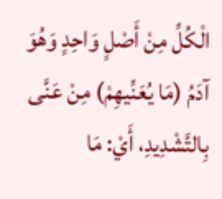الْكُلِّ مِنْ أَصْلٍ وَاحِدٍ وَهُوَ آدَمُ (مَا يُعَنِّيهِمْ) مِنْ عَنَّى بِالتَّشْدِيدِ، أَيْ: مَا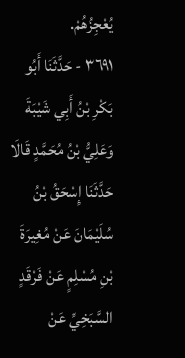يُعْجِزُهُمْ.
٣٦٩١ - حَدَّثَنَا أَبُو بَكْرِ بْنُ أَبِي شَيْبَةَ وَعَلِيُّ بْنُ مُحَمَّدٍ قَالَا حَدَّثَنَا إِسْحَقُ بْنُ سُلَيْمَانَ عَنْ مُغِيرَةَ بْنِ مُسْلِمٍ عَنْ فَرْقَدٍ السَّبَخِيِّ عَنْ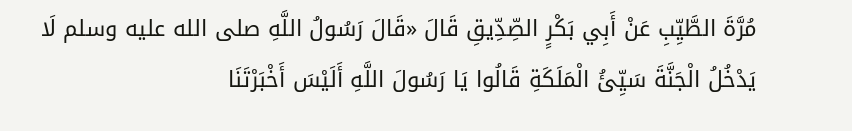مُرَّةَ الطَّيِّبِ عَنْ أَبِي بَكْرٍ الصِّدِّيقِ قَالَ «قَالَ رَسُولُ اللَّهِ صلى الله عليه وسلم لَا يَدْخُلُ الْجَنَّةَ سَيِّئُ الْمَلَكَةِ قَالُوا يَا رَسُولَ اللَّهِ أَلَيْسَ أَخْبَرْتَنَا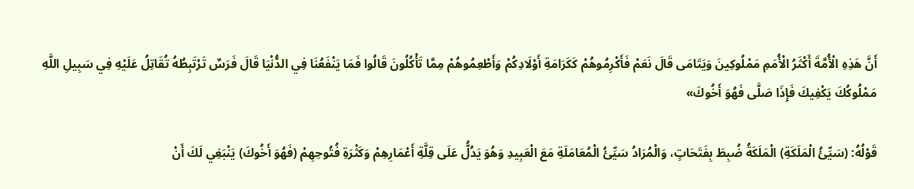أَنَّ هَذِهِ الْأُمَّةَ أَكْثَرُ الْأُمَمِ مَمْلُوكِينَ وَيَتَامَى قَالَ نَعَمْ فَأَكْرِمُوهُمْ كَكَرَامَةِ أَوْلَادِكُمْ وَأَطْعِمُوهُمْ مِمَّا تَأْكُلُونَ قَالُوا فَمَا يَنْفَعُنَا فِي الدُّنْيَا قَالَ فَرَسٌ تَرْتَبِطُهُ تُقَاتِلُ عَلَيْهِ فِي سَبِيلِ اللَّهِ مَمْلُوكُكَ يَكْفِيكَ فَإِذَا صَلَّى فَهُوَ أَخُوكَ»

قَوْلُهُ: (سَيِّئُ الْمَلَكَةِ) الْمَلَكَةُ ضُبِطَ بِفَتَحَاتٍ، وَالْمُرَادُ سَيِّئُ الْمُعَامَلَةِ مَعَ الْعَبِيدِ وَهُوَ يَدُلُّ عَلَى قِلَّةِ أَعْمَارِهِمْ وَكَثْرَةِ فُتُوحِهِمْ (فَهُوَ أَخُوكَ) يَنْبَغِي لَكَ أَنْ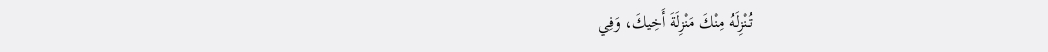تُنْزِلَهُ مِنْكَ مَنْزِلَةَ أَخِيكَ، وَفِي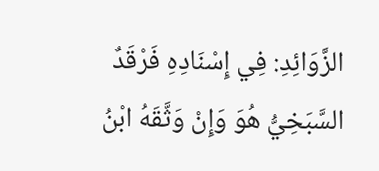الزَّوَائِدِ: فِي إِسْنَادِهِ فَرْقَدٌ السَّبَخِيُّ هُوَ وَإِنْ وَثَّقَهُ ابْنُ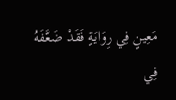مَعِينٍ فِي رِوَايَةٍ فَقَدْ ضَعَّفَهُ فِي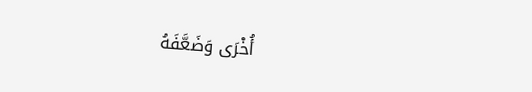أُخْرَى وَضَعَّفَهُ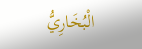الْبُخَارِيُّ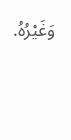وَغَيْرُهُ.